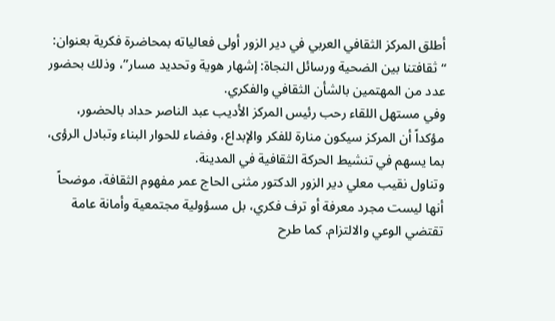أطلق المركز الثقافي العربي في دير الزور أولى فعالياته بمحاضرة فكرية بعنوان: “ثقافتنا بين الضحية ورسائل النجاة: إشهار هوية وتحديد مسار”، وذلك بحضور عدد من المهتمين بالشأن الثقافي والفكري.
وفي مستهل اللقاء رحب رئيس المركز الأديب عبد الناصر حداد بالحضور، مؤكداً أن المركز سيكون منارة للفكر والإبداع، وفضاء للحوار البناء وتبادل الرؤى، بما يسهم في تنشيط الحركة الثقافية في المدينة.
وتناول نقيب معلي دير الزور الدكتور مثنى الحاج عمر مفهوم الثقافة، موضحاً أنها ليست مجرد معرفة أو ترف فكري، بل مسؤولية مجتمعية وأمانة عامة تقتضي الوعي والالتزام. كما طرح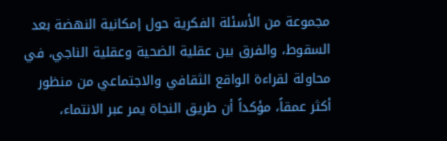مجموعة من الأسئلة الفكرية حول إمكانية النهضة بعد السقوط، والفرق بين عقلية الضحية وعقلية الناجي، في محاولة لقراءة الواقع الثقافي والاجتماعي من منظور أكثر عمقاً، مؤكداً أن طريق النجاة يمر عبر الانتماء،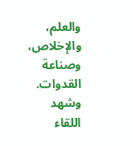والعلم، والإخلاص، وصناعة القدوات.
وشهد اللقاء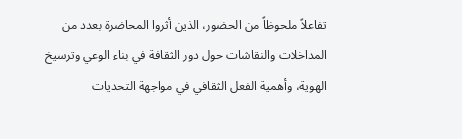تفاعلاً ملحوظاً من الحضور، الذين أثروا المحاضرة بعدد من المداخلات والنقاشات حول دور الثقافة في بناء الوعي وترسيخ الهوية، وأهمية الفعل الثقافي في مواجهة التحديات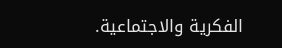الفكرية والاجتماعية.